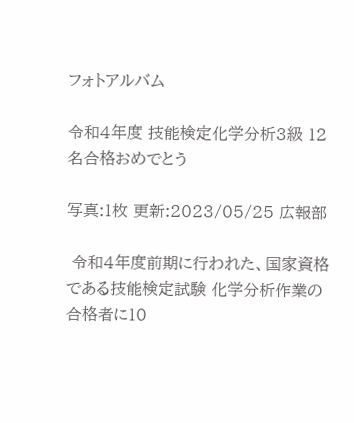フォトアルバム

令和4年度 技能検定化学分析3級 12名合格おめでとう

写真:1枚 更新:2023/05/25 広報部

 令和4年度前期に行われた、国家資格である技能検定試験 化学分析作業の合格者に10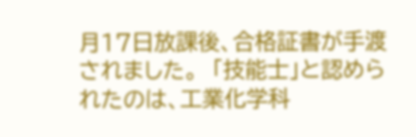月17日放課後、合格証書が手渡されました。  「技能士」と認められたのは、工業化学科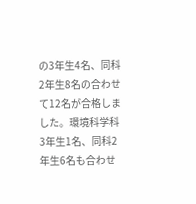の3年生4名、同科2年生8名の合わせて12名が合格しました。環境科学科3年生1名、同科2年生6名も合わせ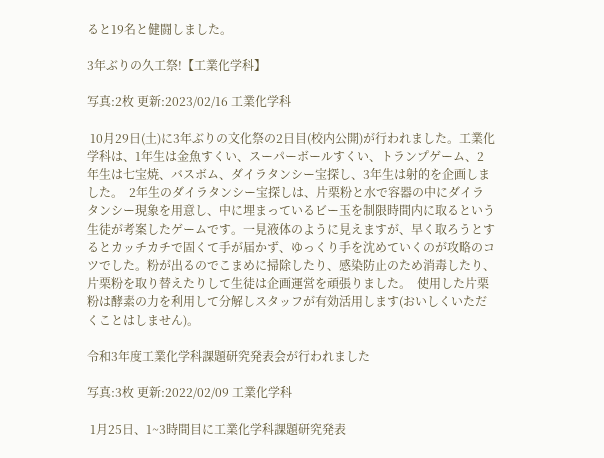ると19名と健闘しました。

3年ぶりの久工祭!【工業化学科】

写真:2枚 更新:2023/02/16 工業化学科

 10月29日(土)に3年ぶりの文化祭の2日目(校内公開)が行われました。工業化学科は、1年生は金魚すくい、スーパーボールすくい、トランプゲーム、2年生は七宝焼、バスボム、ダイラタンシー宝探し、3年生は射的を企画しました。  2年生のダイラタンシー宝探しは、片栗粉と水で容器の中にダイラタンシー現象を用意し、中に埋まっているビー玉を制限時間内に取るという生徒が考案したゲームです。一見液体のように見えますが、早く取ろうとするとカッチカチで固くて手が届かず、ゆっくり手を沈めていくのが攻略のコツでした。粉が出るのでこまめに掃除したり、感染防止のため消毒したり、片栗粉を取り替えたりして生徒は企画運営を頑張りました。  使用した片栗粉は酵素の力を利用して分解しスタッフが有効活用します(おいしくいただくことはしません)。

令和3年度工業化学科課題研究発表会が行われました

写真:3枚 更新:2022/02/09 工業化学科

 1月25日、1~3時間目に工業化学科課題研究発表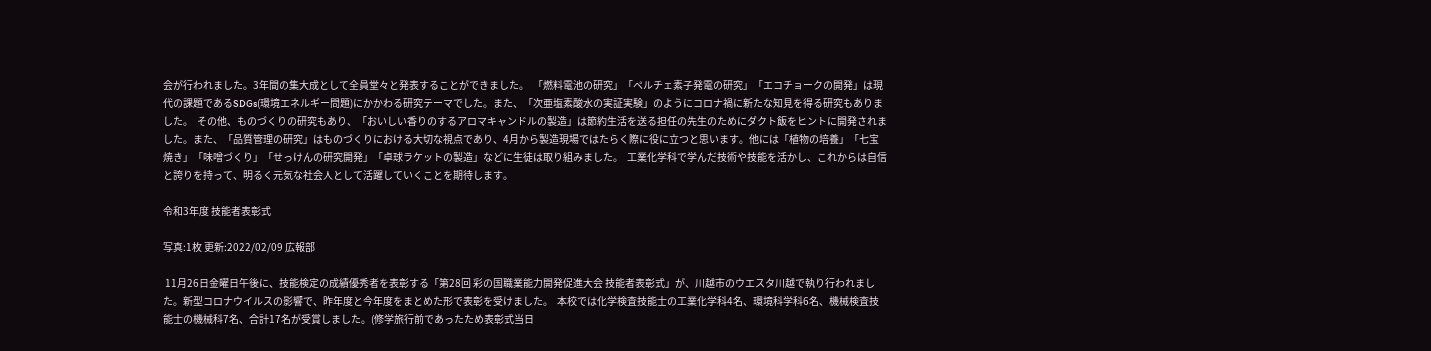会が行われました。3年間の集大成として全員堂々と発表することができました。  「燃料電池の研究」「ペルチェ素子発電の研究」「エコチョークの開発」は現代の課題であるSDGs(環境エネルギー問題)にかかわる研究テーマでした。また、「次亜塩素酸水の実証実験」のようにコロナ禍に新たな知見を得る研究もありました。  その他、ものづくりの研究もあり、「おいしい香りのするアロマキャンドルの製造」は節約生活を送る担任の先生のためにダクト飯をヒントに開発されました。また、「品質管理の研究」はものづくりにおける大切な視点であり、4月から製造現場ではたらく際に役に立つと思います。他には「植物の培養」「七宝焼き」「味噌づくり」「せっけんの研究開発」「卓球ラケットの製造」などに生徒は取り組みました。  工業化学科で学んだ技術や技能を活かし、これからは自信と誇りを持って、明るく元気な社会人として活躍していくことを期待します。

令和3年度 技能者表彰式

写真:1枚 更新:2022/02/09 広報部

 11月26日金曜日午後に、技能検定の成績優秀者を表彰する「第28回 彩の国職業能力開発促進大会 技能者表彰式」が、川越市のウエスタ川越で執り行われました。新型コロナウイルスの影響で、昨年度と今年度をまとめた形で表彰を受けました。  本校では化学検査技能士の工業化学科4名、環境科学科6名、機械検査技能士の機械科7名、合計17名が受賞しました。(修学旅行前であったため表彰式当日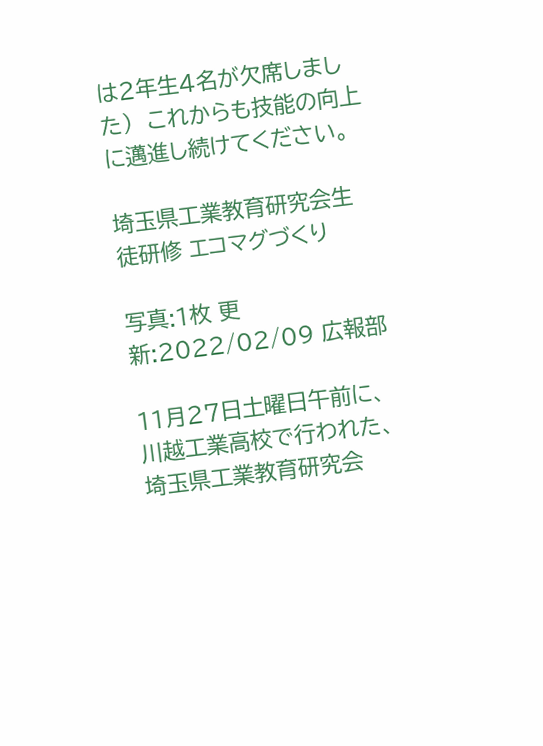は2年生4名が欠席しました)  これからも技能の向上に邁進し続けてください。

埼玉県工業教育研究会生徒研修 エコマグづくり

写真:1枚 更新:2022/02/09 広報部

11月27日土曜日午前に、川越工業高校で行われた、埼玉県工業教育研究会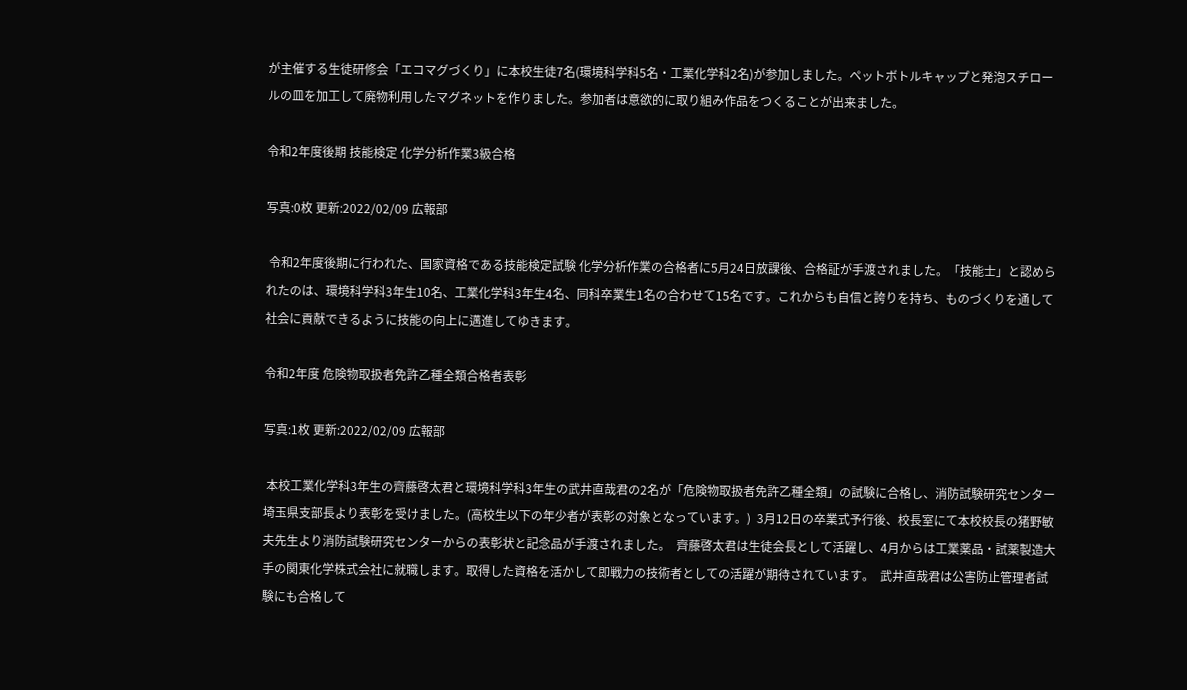が主催する生徒研修会「エコマグづくり」に本校生徒7名(環境科学科5名・工業化学科2名)が参加しました。ペットボトルキャップと発泡スチロールの皿を加工して廃物利用したマグネットを作りました。参加者は意欲的に取り組み作品をつくることが出来ました。

令和2年度後期 技能検定 化学分析作業3級合格

写真:0枚 更新:2022/02/09 広報部

 令和2年度後期に行われた、国家資格である技能検定試験 化学分析作業の合格者に5月24日放課後、合格証が手渡されました。「技能士」と認められたのは、環境科学科3年生10名、工業化学科3年生4名、同科卒業生1名の合わせて15名です。これからも自信と誇りを持ち、ものづくりを通して社会に貢献できるように技能の向上に邁進してゆきます。

令和2年度 危険物取扱者免許乙種全類合格者表彰

写真:1枚 更新:2022/02/09 広報部

 本校工業化学科3年生の齊藤啓太君と環境科学科3年生の武井直哉君の2名が「危険物取扱者免許乙種全類」の試験に合格し、消防試験研究センター埼玉県支部長より表彰を受けました。(高校生以下の年少者が表彰の対象となっています。)  3月12日の卒業式予行後、校長室にて本校校長の猪野敏夫先生より消防試験研究センターからの表彰状と記念品が手渡されました。  齊藤啓太君は生徒会長として活躍し、4月からは工業薬品・試薬製造大手の関東化学株式会社に就職します。取得した資格を活かして即戦力の技術者としての活躍が期待されています。  武井直哉君は公害防止管理者試験にも合格して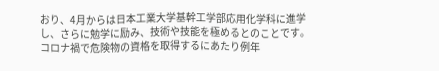おり、4月からは日本工業大学基幹工学部応用化学科に進学し、さらに勉学に励み、技術や技能を極めるとのことです。  コロナ禍で危険物の資格を取得するにあたり例年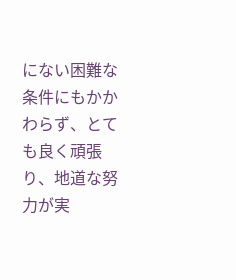にない困難な条件にもかかわらず、とても良く頑張り、地道な努力が実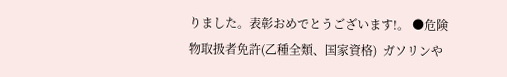りました。表彰おめでとうございます!。 ●危険物取扱者免許(乙種全類、国家資格)  ガソリンや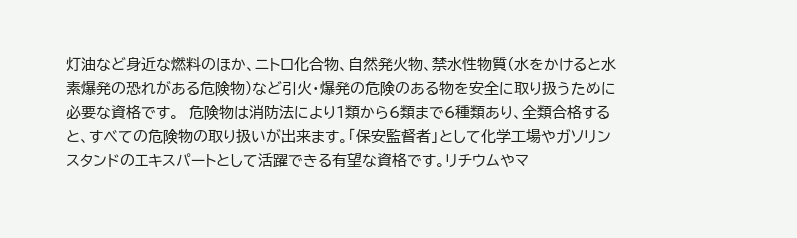灯油など身近な燃料のほか、ニトロ化合物、自然発火物、禁水性物質(水をかけると水素爆発の恐れがある危険物)など引火・爆発の危険のある物を安全に取り扱うために必要な資格です。  危険物は消防法により1類から6類まで6種類あり、全類合格すると、すべての危険物の取り扱いが出来ます。「保安監督者」として化学工場やガソリンスタンドのエキスパートとして活躍できる有望な資格です。リチウムやマ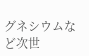グネシウムなど次世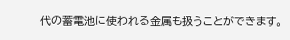代の蓄電池に使われる金属も扱うことができます。